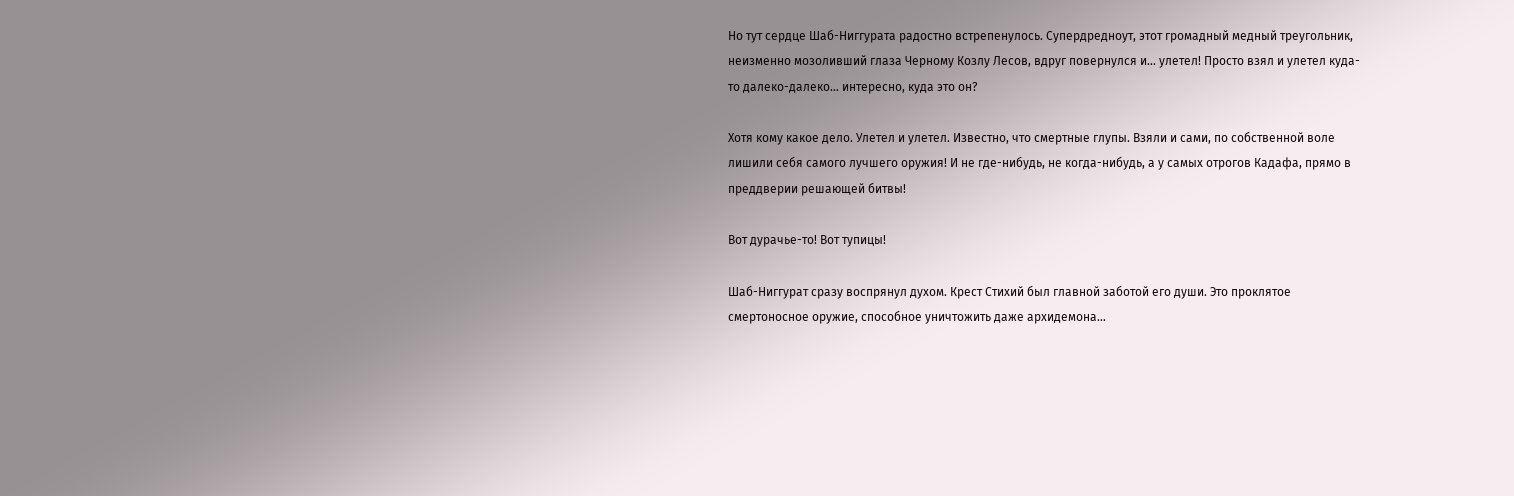Но тут сердце Шаб-Ниггурата радостно встрепенулось. Супердредноут, этот громадный медный треугольник, неизменно мозоливший глаза Черному Козлу Лесов, вдруг повернулся и… улетел! Просто взял и улетел куда-то далеко-далеко… интересно, куда это он?

Хотя кому какое дело. Улетел и улетел. Известно, что смертные глупы. Взяли и сами, по собственной воле лишили себя самого лучшего оружия! И не где-нибудь, не когда-нибудь, а у самых отрогов Кадафа, прямо в преддверии решающей битвы!

Вот дурачье-то! Вот тупицы!

Шаб-Ниггурат сразу воспрянул духом. Крест Стихий был главной заботой его души. Это проклятое смертоносное оружие, способное уничтожить даже архидемона…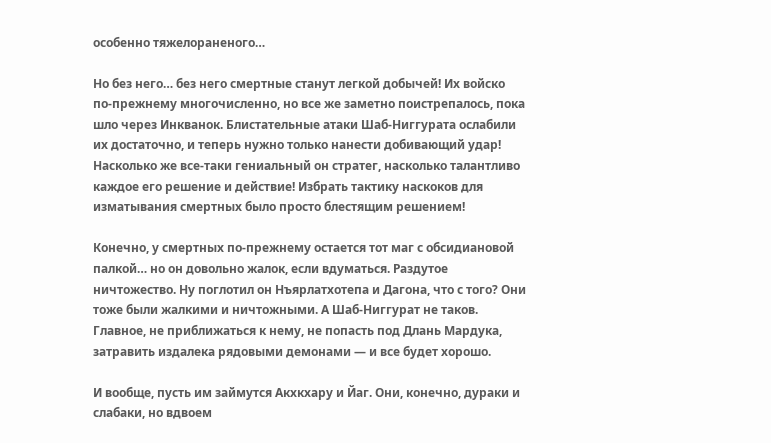особенно тяжелораненого…

Но без него… без него смертные станут легкой добычей! Их войско по-прежнему многочисленно, но все же заметно поистрепалось, пока шло через Инкванок. Блистательные атаки Шаб-Ниггурата ослабили их достаточно, и теперь нужно только нанести добивающий удар! Насколько же все-таки гениальный он стратег, насколько талантливо каждое его решение и действие! Избрать тактику наскоков для изматывания смертных было просто блестящим решением!

Конечно, у смертных по-прежнему остается тот маг с обсидиановой палкой… но он довольно жалок, если вдуматься. Раздутое ничтожество. Ну поглотил он Нъярлатхотепа и Дагона, что с того? Они тоже были жалкими и ничтожными. А Шаб-Ниггурат не таков. Главное, не приближаться к нему, не попасть под Длань Мардука, затравить издалека рядовыми демонами — и все будет хорошо.

И вообще, пусть им займутся Акхкхару и Йаг. Они, конечно, дураки и слабаки, но вдвоем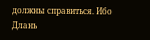должны справиться. Ибо Длань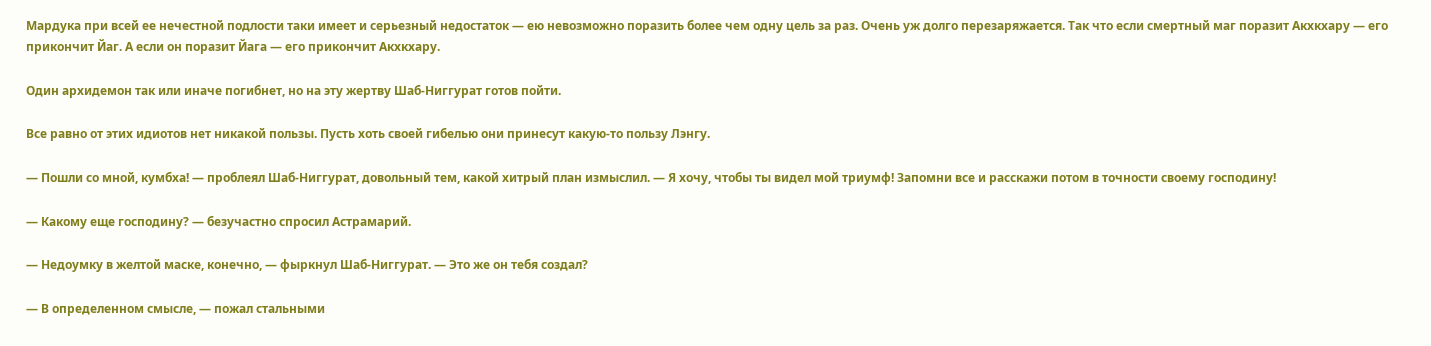Мардука при всей ее нечестной подлости таки имеет и серьезный недостаток — ею невозможно поразить более чем одну цель за раз. Очень уж долго перезаряжается. Так что если смертный маг поразит Акхкхару — его прикончит Йаг. А если он поразит Йага — его прикончит Акхкхару.

Один архидемон так или иначе погибнет, но на эту жертву Шаб-Ниггурат готов пойти.

Все равно от этих идиотов нет никакой пользы. Пусть хоть своей гибелью они принесут какую-то пользу Лэнгу.

— Пошли со мной, кумбха! — проблеял Шаб-Ниггурат, довольный тем, какой хитрый план измыслил. — Я хочу, чтобы ты видел мой триумф! Запомни все и расскажи потом в точности своему господину!

— Какому еще господину? — безучастно спросил Астрамарий.

— Недоумку в желтой маске, конечно, — фыркнул Шаб-Ниггурат. — Это же он тебя создал?

— В определенном смысле, — пожал стальными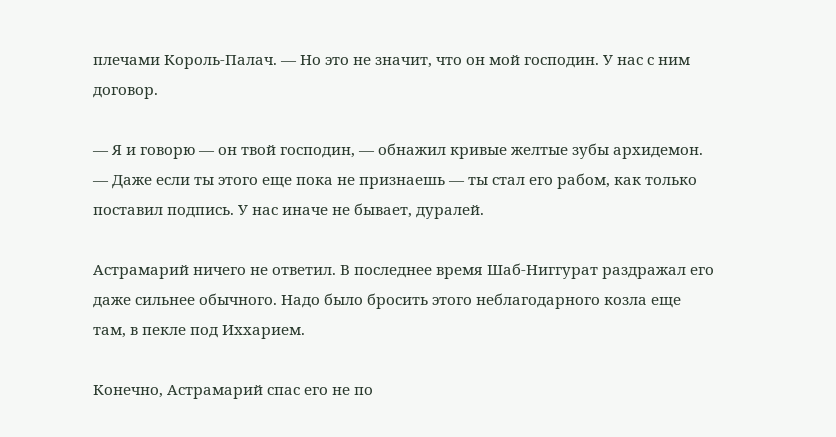плечами Король-Палач. — Но это не значит, что он мой господин. У нас с ним договор.

— Я и говорю — он твой господин, — обнажил кривые желтые зубы архидемон. — Даже если ты этого еще пока не признаешь — ты стал его рабом, как только поставил подпись. У нас иначе не бывает, дуралей.

Астрамарий ничего не ответил. В последнее время Шаб-Ниггурат раздражал его даже сильнее обычного. Надо было бросить этого неблагодарного козла еще там, в пекле под Иххарием.

Конечно, Астрамарий спас его не по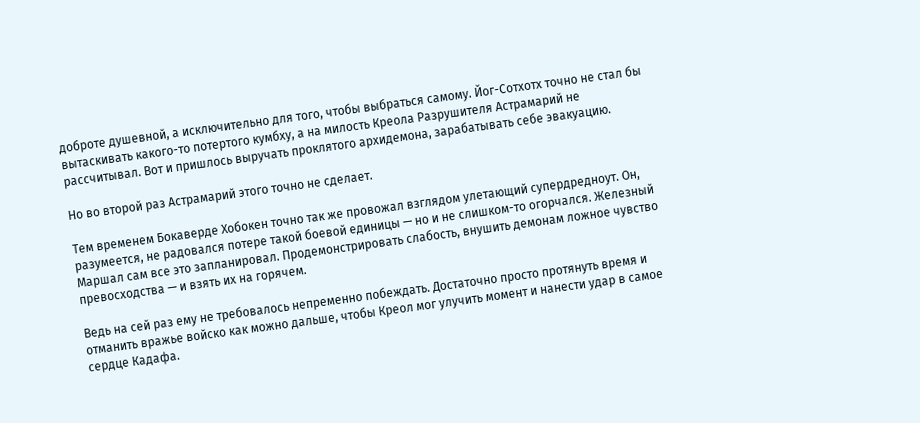доброте душевной, а исключительно для того, чтобы выбраться самому. Йог-Сотхотх точно не стал бы вытаскивать какого-то потертого кумбху, а на милость Креола Разрушителя Астрамарий не рассчитывал. Вот и пришлось выручать проклятого архидемона, зарабатывать себе эвакуацию.

Но во второй раз Астрамарий этого точно не сделает.

Тем временем Бокаверде Хобокен точно так же провожал взглядом улетающий супердредноут. Он, разумеется, не радовался потере такой боевой единицы — но и не слишком-то огорчался. Железный Маршал сам все это запланировал. Продемонстрировать слабость, внушить демонам ложное чувство превосходства — и взять их на горячем.

Ведь на сей раз ему не требовалось непременно побеждать. Достаточно просто протянуть время и отманить вражье войско как можно дальше, чтобы Креол мог улучить момент и нанести удар в самое сердце Кадафа.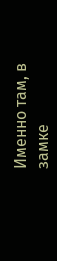Именно там, в замке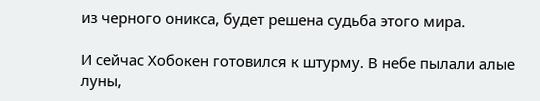из черного оникса, будет решена судьба этого мира.

И сейчас Хобокен готовился к штурму. В небе пылали алые луны,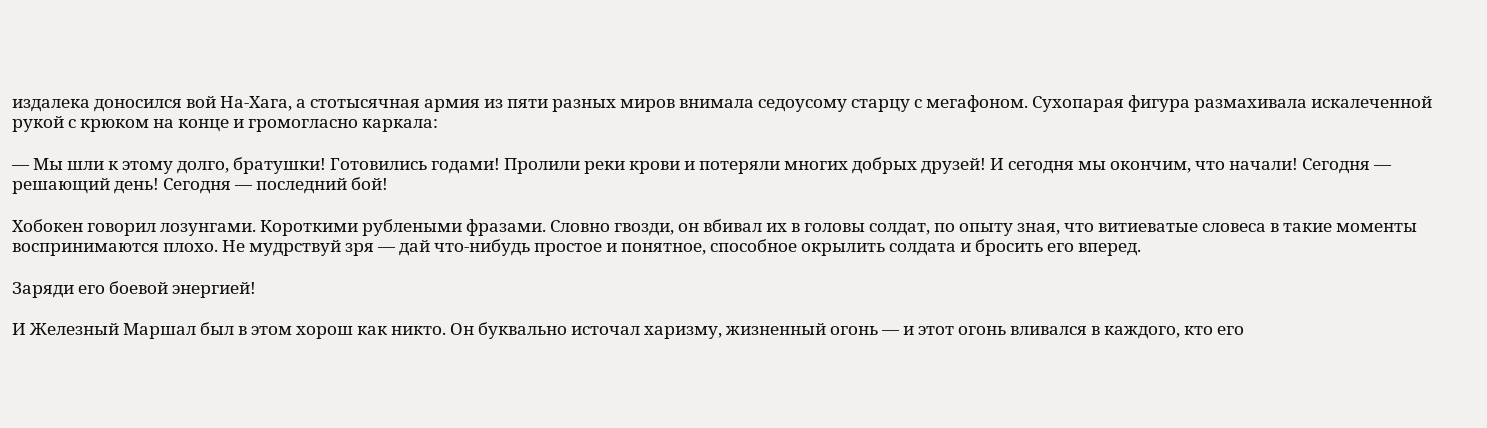издалека доносился вой На-Хага, а стотысячная армия из пяти разных миров внимала седоусому старцу с мегафоном. Сухопарая фигура размахивала искалеченной рукой с крюком на конце и громогласно каркала:

— Мы шли к этому долго, братушки! Готовились годами! Пролили реки крови и потеряли многих добрых друзей! И сегодня мы окончим, что начали! Сегодня — решающий день! Сегодня — последний бой!

Хобокен говорил лозунгами. Короткими рублеными фразами. Словно гвозди, он вбивал их в головы солдат, по опыту зная, что витиеватые словеса в такие моменты воспринимаются плохо. Не мудрствуй зря — дай что-нибудь простое и понятное, способное окрылить солдата и бросить его вперед.

Заряди его боевой энергией!

И Железный Маршал был в этом хорош как никто. Он буквально источал харизму, жизненный огонь — и этот огонь вливался в каждого, кто его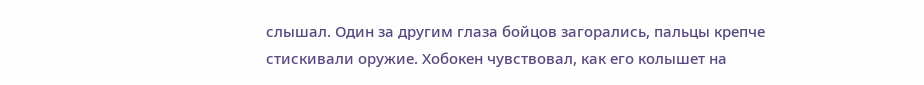слышал. Один за другим глаза бойцов загорались, пальцы крепче стискивали оружие. Хобокен чувствовал, как его колышет на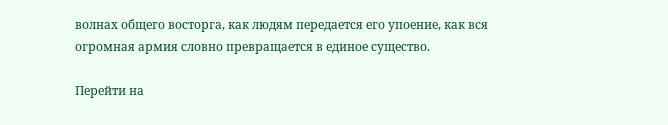волнах общего восторга, как людям передается его упоение, как вся огромная армия словно превращается в единое существо.

Перейти на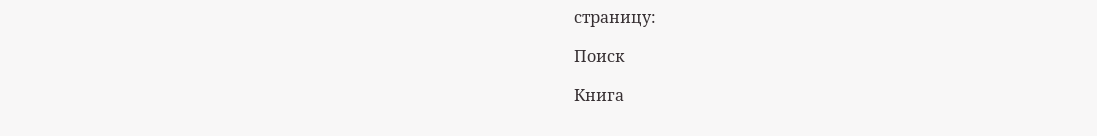страницу:

Поиск

Книга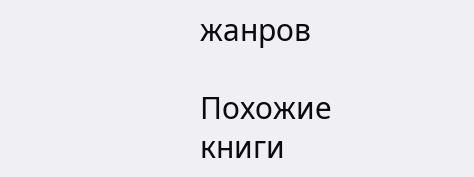жанров

Похожие книги